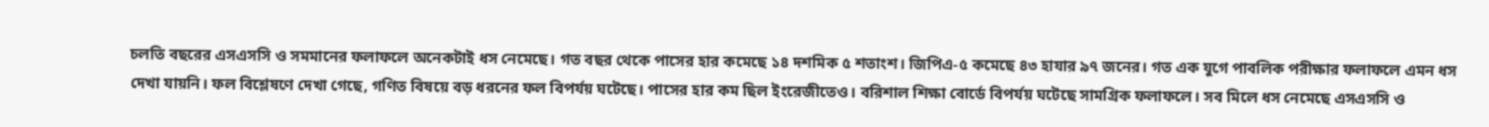চলতি বছরের এসএসসি ও সমমানের ফলাফলে অনেকটাই ধস নেমেছে। গত বছর থেকে পাসের হার কমেছে ১৪ দশমিক ৫ শতাংশ। জিপিএ-৫ কমেছে ৪৩ হাযার ৯৭ জনের। গত এক যুগে পাবলিক পরীক্ষার ফলাফলে এমন ধস দেখা যায়নি। ফল বিশ্লেষণে দেখা গেছে, গণিত বিষয়ে বড় ধরনের ফল বিপর্যয় ঘটেছে। পাসের হার কম ছিল ইংরেজীতেও। বরিশাল শিক্ষা বোর্ডে বিপর্যয় ঘটেছে সামগ্রিক ফলাফলে। সব মিলে ধস নেমেছে এসএসসি ও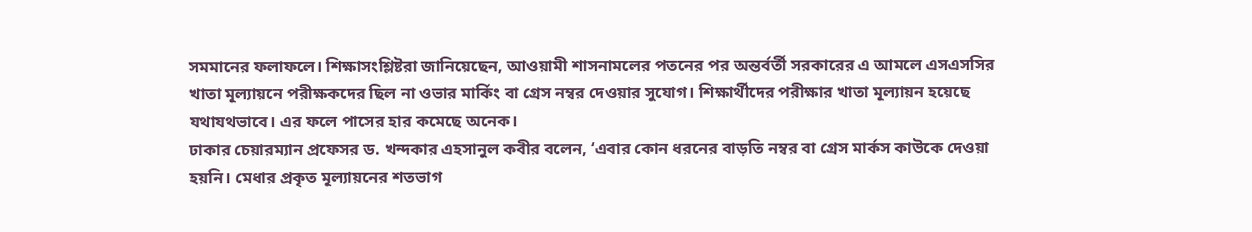সমমানের ফলাফলে। শিক্ষাসংশ্লিষ্টরা জানিয়েছেন, আওয়ামী শাসনামলের পতনের পর অন্তর্বর্তী সরকারের এ আমলে এসএসসির খাতা মূল্যায়নে পরীক্ষকদের ছিল না ওভার মার্কিং বা গ্রেস নম্বর দেওয়ার সুযোগ। শিক্ষার্থীদের পরীক্ষার খাতা মূল্যায়ন হয়েছে যথাযথভাবে। এর ফলে পাসের হার কমেছে অনেক।
ঢাকার চেয়ারম্যান প্রফেসর ড. খন্দকার এহসানুল কবীর বলেন, ‘এবার কোন ধরনের বাড়তি নম্বর বা গ্রেস মার্কস কাউকে দেওয়া হয়নি। মেধার প্রকৃত মূল্যায়নের শতভাগ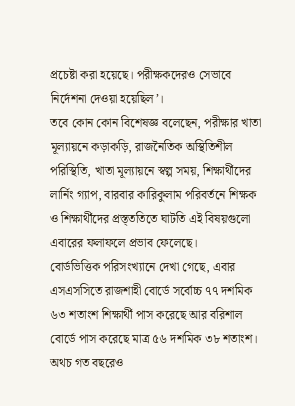প্রচেষ্টা করা হয়েছে। পরীক্ষকদেরও সেভাবে নির্দেশনা দেওয়া হয়েছিল’।
তবে কোন কোন বিশেষজ্ঞ বলেছেন, পরীক্ষার খাতা মূল্যায়নে কড়াকড়ি, রাজনৈতিক অস্থিতিশীল পরিস্থিতি, খাতা মূল্যায়নে স্বল্প সময়, শিক্ষার্থীদের লার্নিং গ্যাপ, বারবার কারিকুলাম পরিবর্তনে শিক্ষক ও শিক্ষার্থীদের প্রস্ত্ততিতে ঘাটতি এই বিষয়গুলো এবারের ফলাফলে প্রভাব ফেলেছে।
বোর্ডভিত্তিক পরিসংখ্যানে দেখা গেছে, এবার এসএসসিতে রাজশাহী বোর্ডে সর্বোচ্চ ৭৭ দশমিক ৬৩ শতাংশ শিক্ষার্থী পাস করেছে আর বরিশাল বোর্ডে পাস করেছে মাত্র ৫৬ দশমিক ৩৮ শতাংশ। অথচ গত বছরেও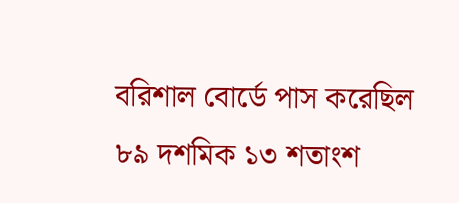বরিশাল বোর্ডে পাস করেছিল ৮৯ দশমিক ১৩ শতাংশ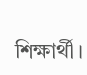শিক্ষার্থী।